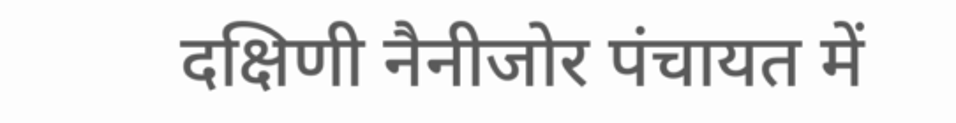दक्षिणी नैनीजोर पंचायत में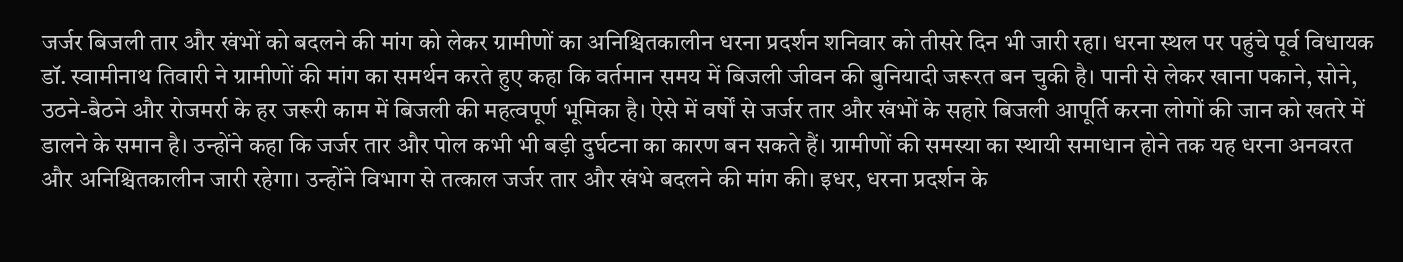जर्जर बिजली तार और खंभों को बदलने की मांग को लेकर ग्रामीणों का अनिश्चितकालीन धरना प्रदर्शन शनिवार को तीसरे दिन भी जारी रहा। धरना स्थल पर पहुंचे पूर्व विधायक डॉ. स्वामीनाथ तिवारी ने ग्रामीणों की मांग का समर्थन करते हुए कहा कि वर्तमान समय में बिजली जीवन की बुनियादी जरूरत बन चुकी है। पानी से लेकर खाना पकाने, सोने, उठने-बैठने और रोजमर्रा के हर जरूरी काम में बिजली की महत्वपूर्ण भूमिका है। ऐसे में वर्षों से जर्जर तार और खंभों के सहारे बिजली आपूर्ति करना लोगों की जान को खतरे में डालने के समान है। उन्होंने कहा कि जर्जर तार और पोल कभी भी बड़ी दुर्घटना का कारण बन सकते हैं। ग्रामीणों की समस्या का स्थायी समाधान होने तक यह धरना अनवरत और अनिश्चितकालीन जारी रहेगा। उन्होंने विभाग से तत्काल जर्जर तार और खंभे बदलने की मांग की। इधर, धरना प्रदर्शन के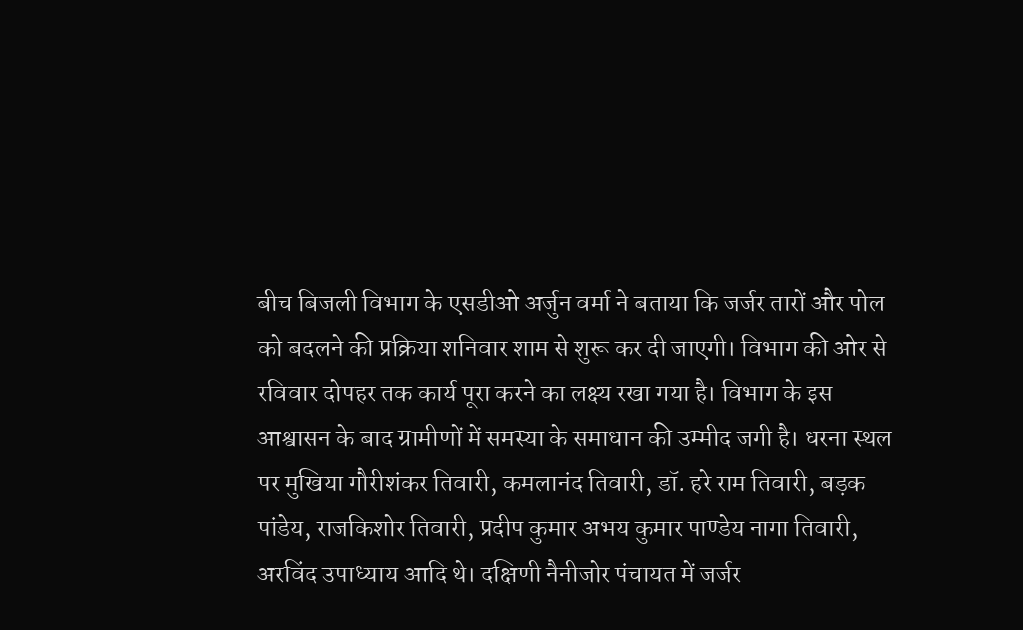बीच बिजली विभाग के एसडीओ अर्जुन वर्मा ने बताया कि जर्जर तारों और पोल को बदलने की प्रक्रिया शनिवार शाम से शुरू कर दी जाएगी। विभाग की ओर से रविवार दोपहर तक कार्य पूरा करने का लक्ष्य रखा गया है। विभाग के इस आश्वासन के बाद ग्रामीणों में समस्या के समाधान की उम्मीद जगी है। धरना स्थल पर मुखिया गौरीशंकर तिवारी, कमलानंद तिवारी, डॉ. हरे राम तिवारी, बड़क पांडेय, राजकिशोर तिवारी, प्रदीप कुमार अभय कुमार पाण्डेय नागा तिवारी, अरविंद उपाध्याय आदि थे। दक्षिणी नैनीजोर पंचायत में जर्जर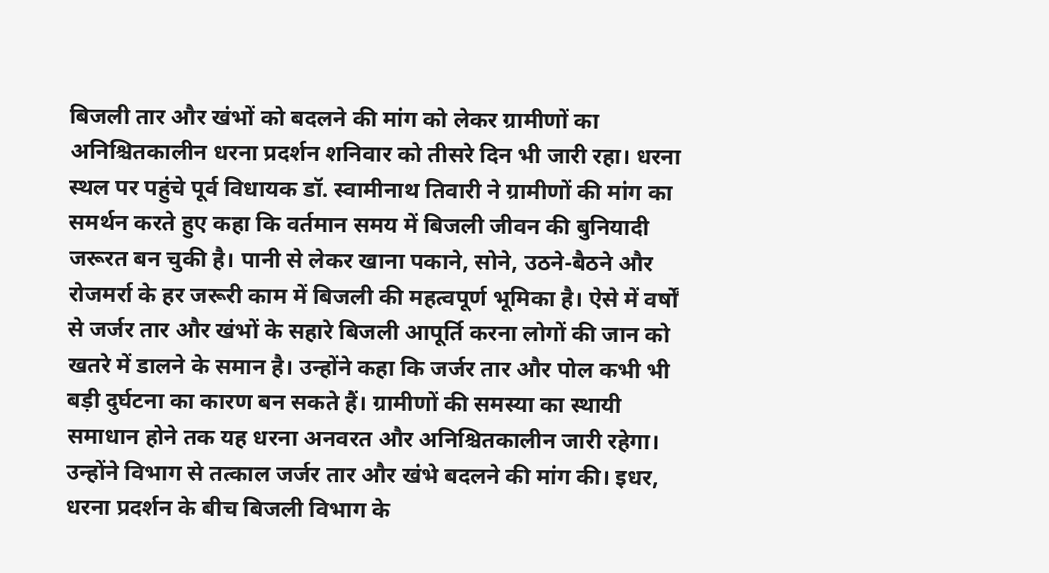बिजली तार और खंभों को बदलने की मांग को लेकर ग्रामीणों का अनिश्चितकालीन धरना प्रदर्शन शनिवार को तीसरे दिन भी जारी रहा। धरना स्थल पर पहुंचे पूर्व विधायक डॉ. स्वामीनाथ तिवारी ने ग्रामीणों की मांग का समर्थन करते हुए कहा कि वर्तमान समय में बिजली जीवन की बुनियादी जरूरत बन चुकी है। पानी से लेकर खाना पकाने, सोने, उठने-बैठने और रोजमर्रा के हर जरूरी काम में बिजली की महत्वपूर्ण भूमिका है। ऐसे में वर्षों से जर्जर तार और खंभों के सहारे बिजली आपूर्ति करना लोगों की जान को खतरे में डालने के समान है। उन्होंने कहा कि जर्जर तार और पोल कभी भी बड़ी दुर्घटना का कारण बन सकते हैं। ग्रामीणों की समस्या का स्थायी समाधान होने तक यह धरना अनवरत और अनिश्चितकालीन जारी रहेगा। उन्होंने विभाग से तत्काल जर्जर तार और खंभे बदलने की मांग की। इधर, धरना प्रदर्शन के बीच बिजली विभाग के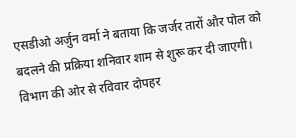एसडीओ अर्जुन वर्मा ने बताया कि जर्जर तारों और पोल को बदलने की प्रक्रिया शनिवार शाम से शुरू कर दी जाएगी। विभाग की ओर से रविवार दोपहर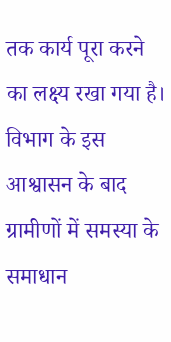तक कार्य पूरा करने का लक्ष्य रखा गया है। विभाग के इस आश्वासन के बाद ग्रामीणों में समस्या के समाधान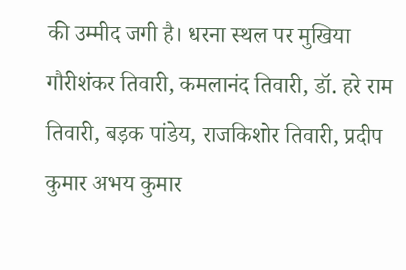की उम्मीद जगी है। धरना स्थल पर मुखिया गौरीशंकर तिवारी, कमलानंद तिवारी, डॉ. हरे राम तिवारी, बड़क पांडेय, राजकिशोर तिवारी, प्रदीप कुमार अभय कुमार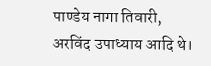पाण्डेय नागा तिवारी, अरविंद उपाध्याय आदि थे।